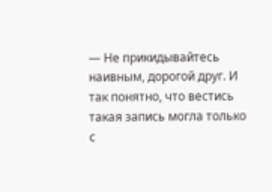— Не прикидывайтесь наивным, дорогой друг. И так понятно, что вестись такая запись могла только с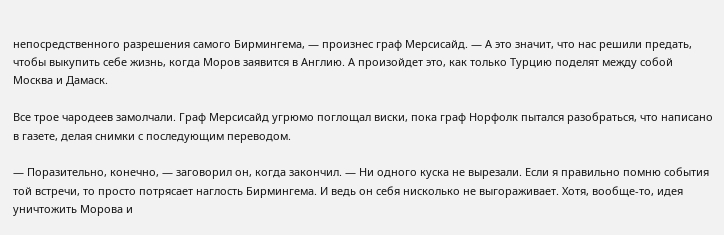непосредственного разрешения самого Бирмингема, — произнес граф Мерсисайд. — А это значит, что нас решили предать, чтобы выкупить себе жизнь, когда Моров заявится в Англию. А произойдет это, как только Турцию поделят между собой Москва и Дамаск.

Все трое чародеев замолчали. Граф Мерсисайд угрюмо поглощал виски, пока граф Норфолк пытался разобраться, что написано в газете, делая снимки с последующим переводом.

— Поразительно, конечно, — заговорил он, когда закончил. — Ни одного куска не вырезали. Если я правильно помню события той встречи, то просто потрясает наглость Бирмингема. И ведь он себя нисколько не выгораживает. Хотя, вообще-то, идея уничтожить Морова и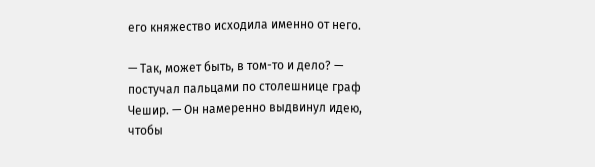его княжество исходила именно от него.

— Так, может быть, в том-то и дело? — постучал пальцами по столешнице граф Чешир. — Он намеренно выдвинул идею, чтобы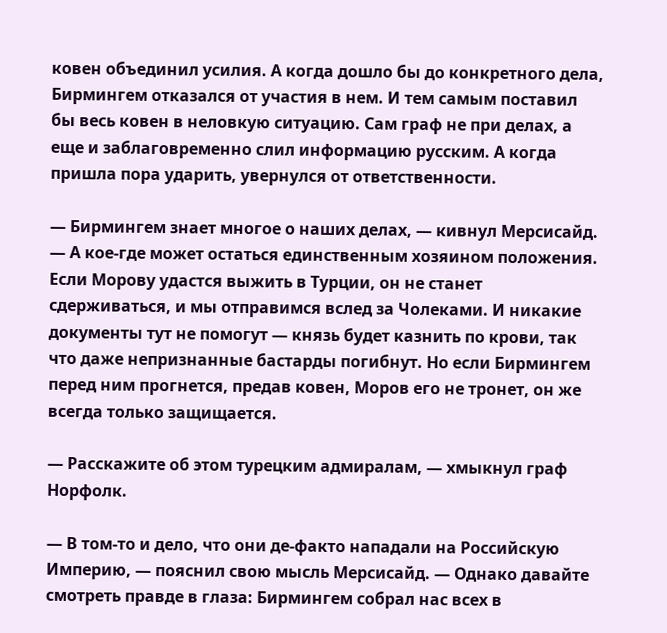ковен объединил усилия. А когда дошло бы до конкретного дела, Бирмингем отказался от участия в нем. И тем самым поставил бы весь ковен в неловкую ситуацию. Сам граф не при делах, а еще и заблаговременно слил информацию русским. А когда пришла пора ударить, увернулся от ответственности.

— Бирмингем знает многое о наших делах, — кивнул Мерсисайд. — А кое-где может остаться единственным хозяином положения. Если Морову удастся выжить в Турции, он не станет сдерживаться, и мы отправимся вслед за Чолеками. И никакие документы тут не помогут — князь будет казнить по крови, так что даже непризнанные бастарды погибнут. Но если Бирмингем перед ним прогнется, предав ковен, Моров его не тронет, он же всегда только защищается.

— Расскажите об этом турецким адмиралам, — хмыкнул граф Норфолк.

— В том-то и дело, что они де-факто нападали на Российскую Империю, — пояснил свою мысль Мерсисайд. — Однако давайте смотреть правде в глаза: Бирмингем собрал нас всех в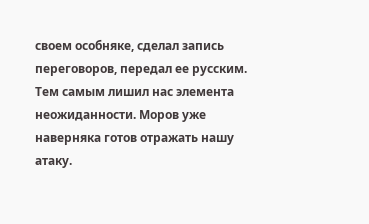своем особняке, сделал запись переговоров, передал ее русским. Тем самым лишил нас элемента неожиданности. Моров уже наверняка готов отражать нашу атаку.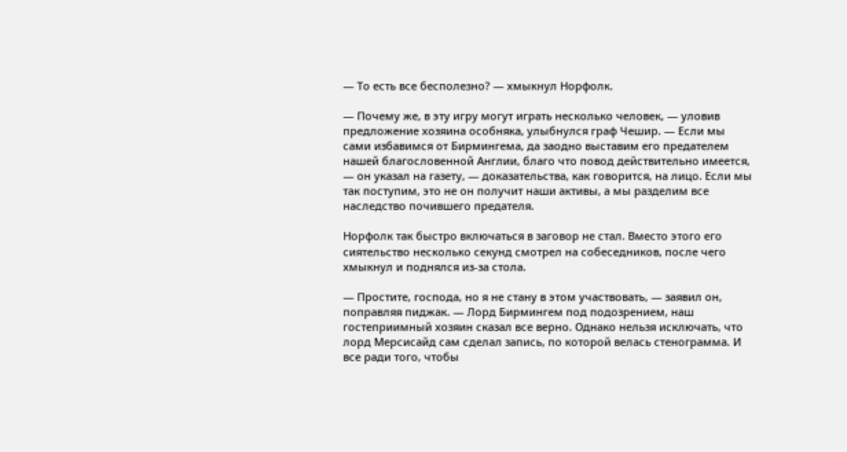— То есть все бесполезно? — хмыкнул Норфолк.

— Почему же, в эту игру могут играть несколько человек, — уловив предложение хозяина особняка, улыбнулся граф Чешир. — Если мы сами избавимся от Бирмингема, да заодно выставим его предателем нашей благословенной Англии, благо что повод действительно имеется, — он указал на газету, — доказательства, как говорится, на лицо. Если мы так поступим, это не он получит наши активы, а мы разделим все наследство почившего предателя.

Норфолк так быстро включаться в заговор не стал. Вместо этого его сиятельство несколько секунд смотрел на собеседников, после чего хмыкнул и поднялся из-за стола.

— Простите, господа, но я не стану в этом участвовать, — заявил он, поправляя пиджак. — Лорд Бирмингем под подозрением, наш гостеприимный хозяин сказал все верно. Однако нельзя исключать, что лорд Мерсисайд сам сделал запись, по которой велась стенограмма. И все ради того, чтобы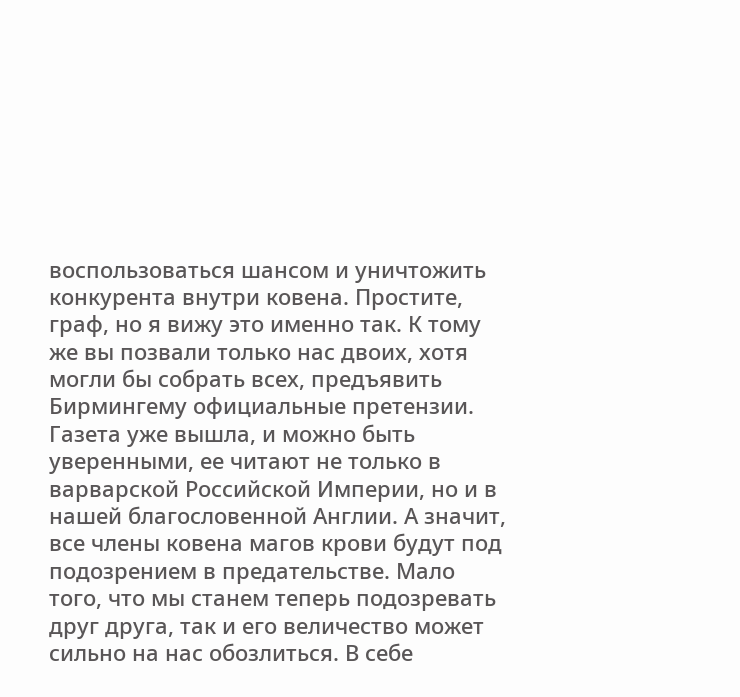воспользоваться шансом и уничтожить конкурента внутри ковена. Простите, граф, но я вижу это именно так. К тому же вы позвали только нас двоих, хотя могли бы собрать всех, предъявить Бирмингему официальные претензии. Газета уже вышла, и можно быть уверенными, ее читают не только в варварской Российской Империи, но и в нашей благословенной Англии. А значит, все члены ковена магов крови будут под подозрением в предательстве. Мало того, что мы станем теперь подозревать друг друга, так и его величество может сильно на нас обозлиться. В себе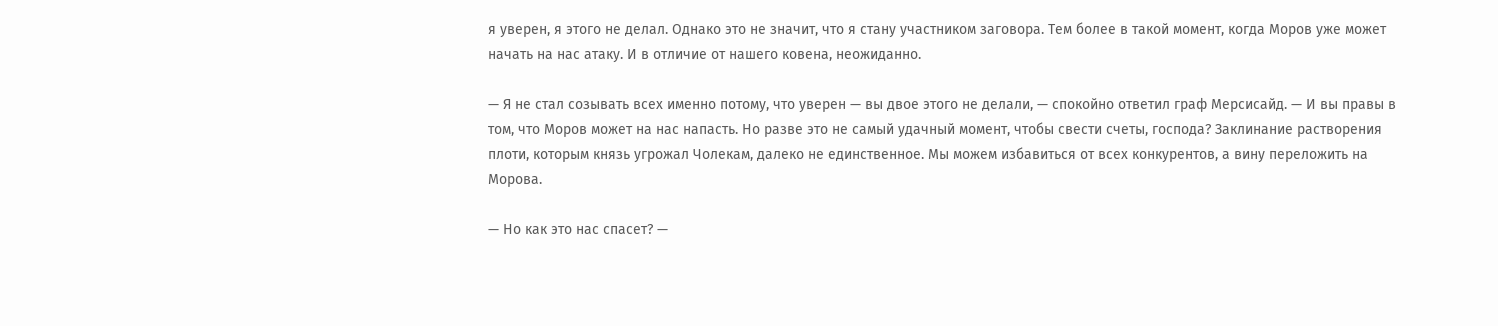я уверен, я этого не делал. Однако это не значит, что я стану участником заговора. Тем более в такой момент, когда Моров уже может начать на нас атаку. И в отличие от нашего ковена, неожиданно.

— Я не стал созывать всех именно потому, что уверен — вы двое этого не делали, — спокойно ответил граф Мерсисайд. — И вы правы в том, что Моров может на нас напасть. Но разве это не самый удачный момент, чтобы свести счеты, господа? Заклинание растворения плоти, которым князь угрожал Чолекам, далеко не единственное. Мы можем избавиться от всех конкурентов, а вину переложить на Морова.

— Но как это нас спасет? —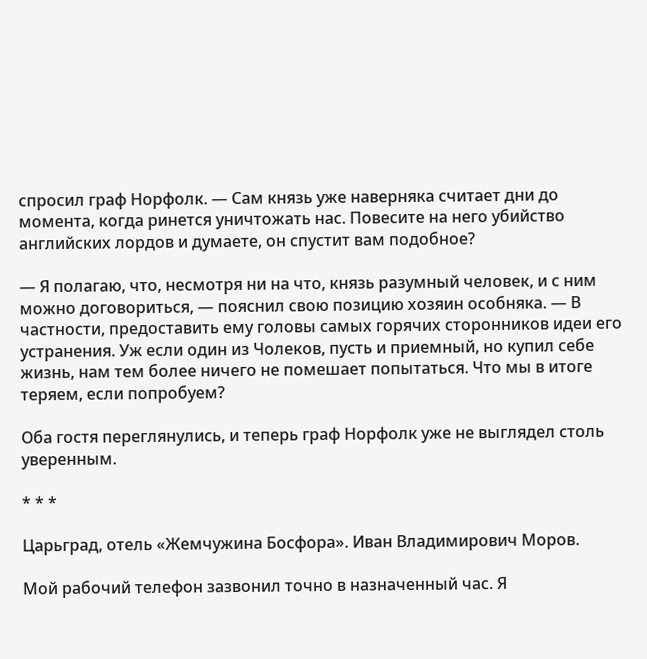спросил граф Норфолк. — Сам князь уже наверняка считает дни до момента, когда ринется уничтожать нас. Повесите на него убийство английских лордов и думаете, он спустит вам подобное?

— Я полагаю, что, несмотря ни на что, князь разумный человек, и с ним можно договориться, — пояснил свою позицию хозяин особняка. — В частности, предоставить ему головы самых горячих сторонников идеи его устранения. Уж если один из Чолеков, пусть и приемный, но купил себе жизнь, нам тем более ничего не помешает попытаться. Что мы в итоге теряем, если попробуем?

Оба гостя переглянулись, и теперь граф Норфолк уже не выглядел столь уверенным.

* * *

Царьград, отель «Жемчужина Босфора». Иван Владимирович Моров.

Мой рабочий телефон зазвонил точно в назначенный час. Я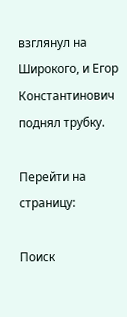взглянул на Широкого, и Егор Константинович поднял трубку.

Перейти на страницу:

Поиск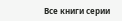Все книги серии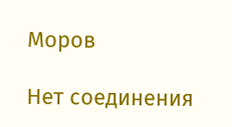Моров

Нет соединения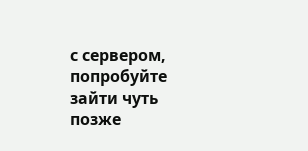с сервером, попробуйте зайти чуть позже